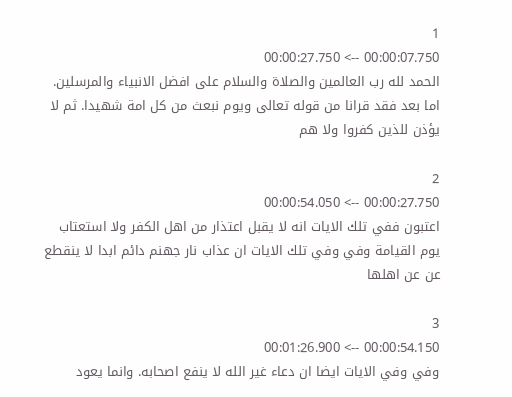1
00:00:07.750 --> 00:00:27.750
الحمد لله رب العالمين والصلاة والسلام على افضل الانبياء والمرسلين. اما بعد فقد قرانا من قوله تعالى ويوم نبعث من كل امة شهيدا. ثم لا يؤذن للذين كفروا ولا هم

2
00:00:27.750 --> 00:00:54.050
اعتبون ففي تلك الايات انه لا يقبل اعتذار من اهل الكفر ولا استعتاب يوم القيامة وفي وفي تلك الايات ان عذاب نار جهنم دائم ابدا لا ينقطع عن عن اهلها

3
00:00:54.150 --> 00:01:26.900
وفي وفي الايات ايضا ان دعاء غير الله لا ينفع اصحابه. وانما يعود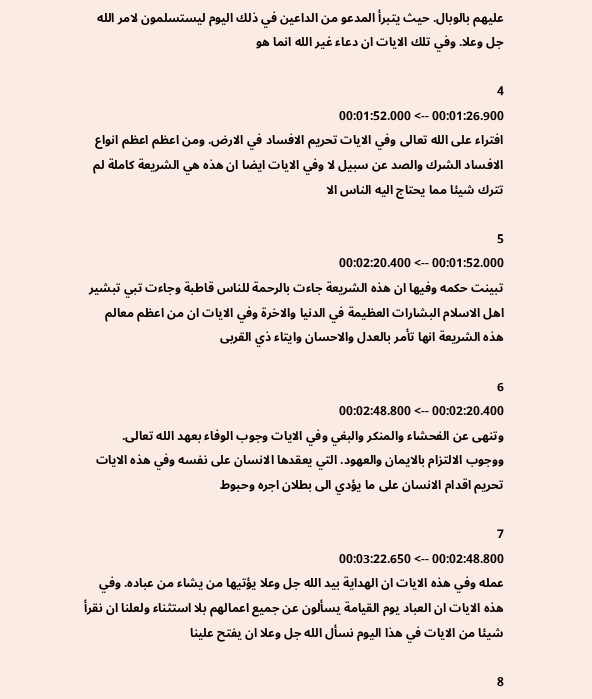عليهم بالوبال. حيث يتبرأ المدعو من الداعين في ذلك اليوم ليستسلمون لامر الله جل وعلا. وفي تلك الايات ان دعاء غير الله انما هو

4
00:01:26.900 --> 00:01:52.000
افتراء على الله تعالى وفي الايات تحريم الافساد في الارض. ومن اعظم اعظم انواع الافساد الشرك والصد عن سبيل لا وفي الايات ايضا ان هذه هي الشريعة كاملة لم تترك شيئا مما يحتاج اليه الناس الا

5
00:01:52.000 --> 00:02:20.400
تبينت حكمه وفيها ان هذه الشريعة جاءت بالرحمة للناس قاطبة وجاءت تبي تبشير اهل الاسلام البشارات العظيمة في الدنيا والاخرة وفي الايات ان من اعظم معالم هذه الشريعة انها تأمر بالعدل والاحسان وايتاء ذي القربى

6
00:02:20.400 --> 00:02:48.800
وتنهى عن الفحشاء والمنكر والبغي وفي الايات وجوب الوفاء بعهد الله تعالى. ووجوب الالتزام بالايمان والعهود. التي يعقدها الانسان على نفسه وفي هذه الايات تحريم اقدام الانسان على ما يؤدي الى بطلان اجره وحبوط

7
00:02:48.800 --> 00:03:22.650
عمله وفي هذه الايات ان الهداية بيد الله جل وعلا يؤتيها من يشاء من عباده. وفي هذه الايات ان العباد يوم القيامة يسألون عن جميع اعمالهم بلا استثناء ولعلنا ان نقرأ شيئا من الايات في هذا اليوم نسأل الله جل وعلا ان يفتح علينا

8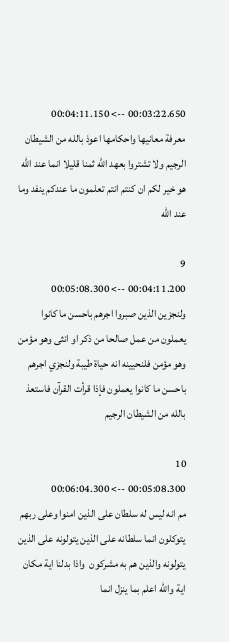00:03:22.650 --> 00:04:11.150
معرفة معانيها واحكامها اعوذ بالله من الشيطان الرجيم ولا تشتروا بعهد الله ثمنا قليلا انما عند الله هو خير لكم ان كنتم انتم تعلمون ما عندكم ينفد وما عند الله

9
00:04:11.200 --> 00:05:08.300
ولنجزين الذين صبروا اجرهم باحسن ما كانوا يعملون من عمل صالحا من ذكر او انثى وهو مؤمن وهو مؤمن فلنحيينه انه حياة طيبة ولنجزي اجرهم باحسن ما كانوا يعملون فإذا قرأت القرآن فاستعذ بالله من الشيطان الرجيم

10
00:05:08.300 --> 00:06:04.300
مم انه ليس له سلطان على الذين امنوا وعلى ربهم يتوكلون انما سلطانه على الذين يتولونه على الذين يتولونه والذين هم به مشركون  واذا بدلنا اية مكان اية والله اعلم بما ينزل انما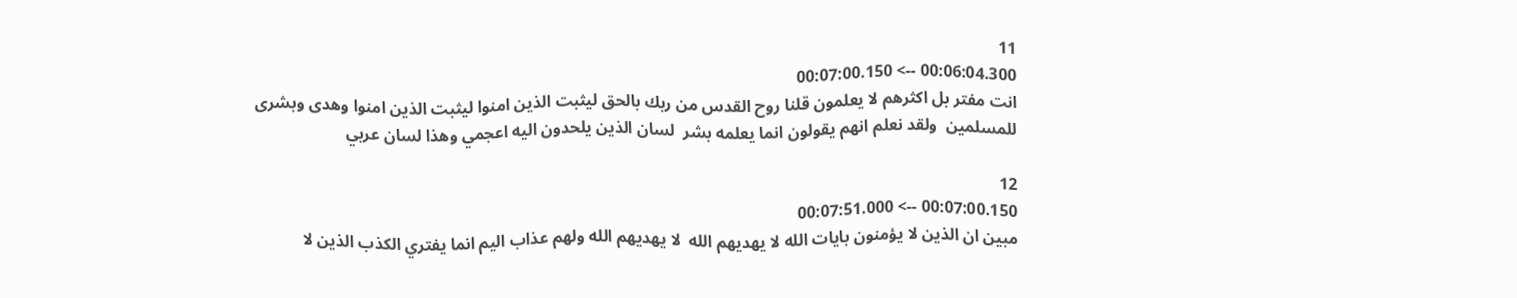11
00:06:04.300 --> 00:07:00.150
انت مفتر بل اكثرهم لا يعلمون قلنا روح القدس من ربك بالحق ليثبت الذين امنوا ليثبت الذين امنوا وهدى وبشرى للمسلمين  ولقد نعلم انهم يقولون انما يعلمه بشر  لسان الذين يلحدون اليه اعجمي وهذا لسان عربي

12
00:07:00.150 --> 00:07:51.000
مبين ان الذين لا يؤمنون بايات الله لا يهديهم الله  لا يهديهم الله ولهم عذاب اليم انما يفتري الكذب الذين لا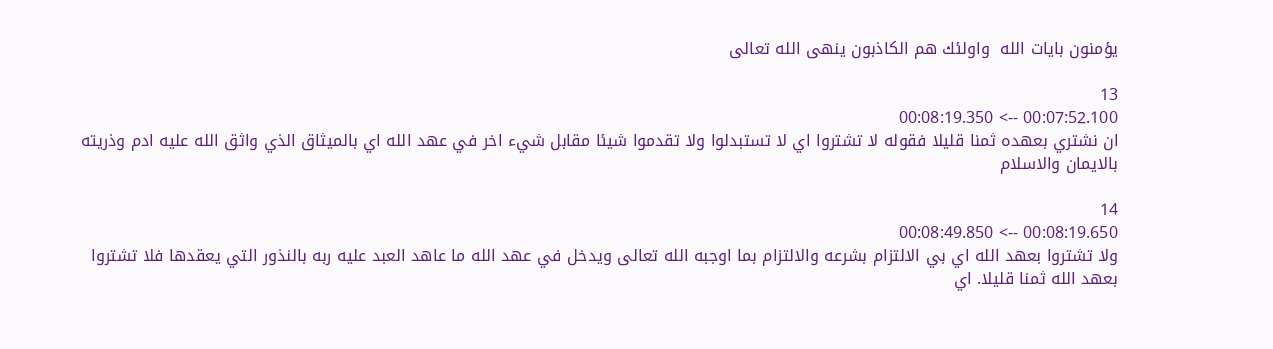يؤمنون بايات الله  واولئك هم الكاذبون ينهى الله تعالى

13
00:07:52.100 --> 00:08:19.350
ان نشتري بعهده ثمنا قليلا فقوله لا تشتروا اي لا تستبدلوا ولا تقدموا شيئا مقابل شيء اخر في عهد الله اي بالميثاق الذي واثق الله عليه ادم وذريته بالايمان والاسلام

14
00:08:19.650 --> 00:08:49.850
ولا تشتروا بعهد الله اي بي الالتزام بشرعه والالتزام بما اوجبه الله تعالى ويدخل في عهد الله ما عاهد العبد عليه ربه بالنذور التي يعقدها فلا تشتروا بعهد الله ثمنا قليلا. اي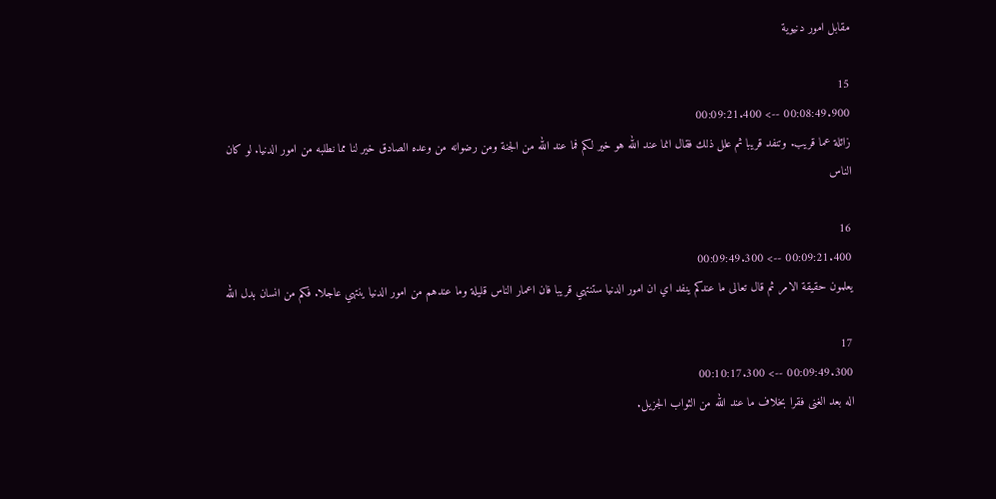مقابل امور دنيوية

15
00:08:49.900 --> 00:09:21.400
زائلة عما قريب. وتنفد قريبا ثم علل ذلك فقال انما عند الله هو خير لكم فما عند الله من الجنة ومن رضوانه من وعده الصادق خير لنا مما نطلبه من امور الدنيا. لو كان الناس

16
00:09:21.400 --> 00:09:49.300
يعلمون حقيقة الامر ثم قال تعالى ما عندكم ينفد اي ان امور الدنيا ستنتهي قريبا فان اعمار الناس قليلة وما عندهم من امور الدنيا ينتهي عاجلا. فكم من انسان بدل الله

17
00:09:49.300 --> 00:10:17.300
اله بعد الغنى فقرا بخلاف ما عند الله من الثواب الجزيل.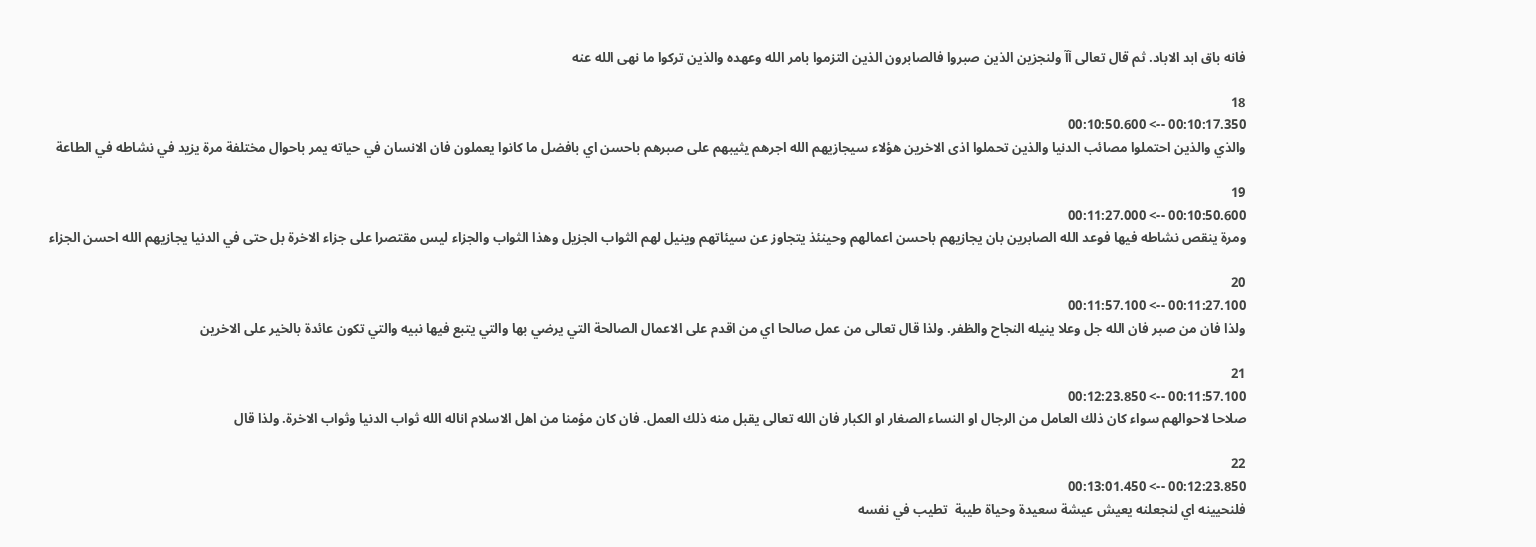فانه باق ابد الاباد. ثم قال تعالى آآ ولنجزين الذين صبروا فالصابرون الذين التزموا بامر الله وعهده والذين تركوا ما نهى الله عنه

18
00:10:17.350 --> 00:10:50.600
والذي والذين احتملوا مصائب الدنيا والذين تحملوا اذى الاخرين هؤلاء سيجازيهم الله اجرهم يثيبهم على صبرهم باحسن اي بافضل ما كانوا يعملون فان الانسان في حياته يمر باحوال مختلفة مرة يزيد في نشاطه في الطاعة

19
00:10:50.600 --> 00:11:27.000
ومرة ينقص نشاطه فيها فوعد الله الصابرين بان يجازيهم باحسن اعمالهم وحينئذ يتجاوز عن سيئاتهم وينيل لهم الثواب الجزيل وهذا الثواب والجزاء ليس مقتصرا على جزاء الاخرة بل حتى في الدنيا يجازيهم الله احسن الجزاء

20
00:11:27.100 --> 00:11:57.100
ولذا فان من صبر فان الله جل وعلا ينيله النجاح والظفر. ولذا قال تعالى من عمل صالحا اي من اقدم على الاعمال الصالحة التي يرضي بها والتي يتبع فيها نبيه والتي تكون عائدة بالخير على الاخرين

21
00:11:57.100 --> 00:12:23.850
صلاحا لاحوالهم سواء كان ذلك العامل من الرجال او النساء الصغار او الكبار فان الله تعالى يقبل منه ذلك العمل. فان كان مؤمنا من اهل الاسلام اناله الله ثواب الدنيا وثواب الاخرة. ولذا قال

22
00:12:23.850 --> 00:13:01.450
فلنحيينه اي لنجعلنه يعيش عيشة سعيدة وحياة طيبة  تطيب في نفسه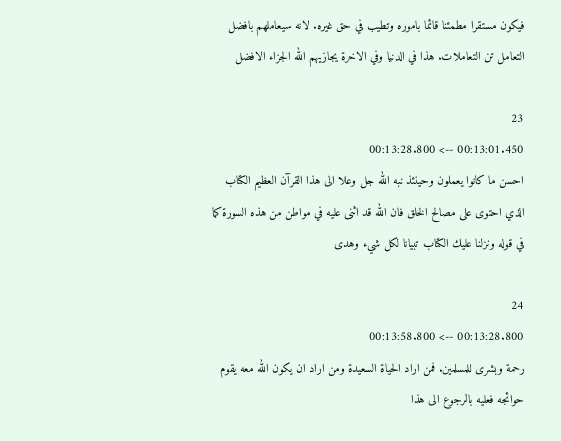فيكون مستقرا مطمئنا قائما باموره وتطيب في حق غيره. لانه سيعاملهم بافضل التعامل تن التعاملات. هذا في الدنيا وفي الاخرة يجازيهم الله الجزاء الافضل

23
00:13:01.450 --> 00:13:28.800
احسن ما كانوا يعملون وحينئذ نبه الله جل وعلا الى هذا القرآن العظيم الكتاب الذي احتوى على مصالح الخلق فان الله قد اثنى عليه في مواطن من هذه السورة كما في قوله ونزلنا عليك الكتاب تبيانا لكل شيء وهدى

24
00:13:28.800 --> 00:13:58.800
رحمة وبشرى للمسلمين. فمن اراد الحياة السعيدة ومن اراد ان يكون الله معه يقوم حوائجه فعليه بالرجوع الى هذا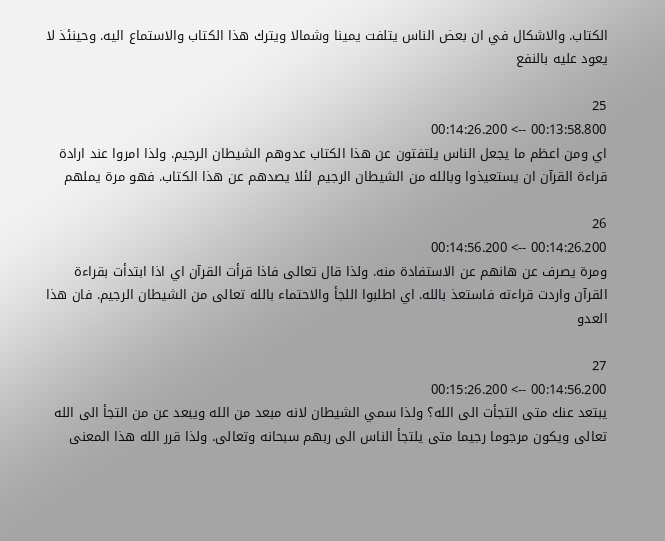الكتاب. والاشكال في ان بعض الناس يتلفت يمينا وشمالا ويترك هذا الكتاب والاستماع اليه. وحينئذ لا يعود عليه بالنفع

25
00:13:58.800 --> 00:14:26.200
اي ومن اعظم ما يجعل الناس يلتفتون عن هذا الكتاب عدوهم الشيطان الرجيم. ولذا امروا عند ارادة قراءة القرآن ان يستعيذوا وبالله من الشيطان الرجيم لئلا يصدهم عن هذا الكتاب. فهو مرة يملهم

26
00:14:26.200 --> 00:14:56.200
ومرة يصرف عن هانهم عن الاستفادة منه. ولذا قال تعالى فاذا قرأت القرآن اي اذا ابتدأت بقراءة القرآن واردت قراءته فاستعذ بالله. اي اطلبوا اللجأ والاحتماء بالله تعالى من الشيطان الرجيم. فان هذا العدو

27
00:14:56.200 --> 00:15:26.200
يبتعد عنك متى التجأت الى الله؟ ولذا سمي الشيطان لانه مبعد من الله ويبعد عن من التجأ الى الله تعالى ويكون مرجوما رجيما متى يلتجأ الناس الى ربهم سبحانه وتعالى. ولذا قرر الله هذا المعنى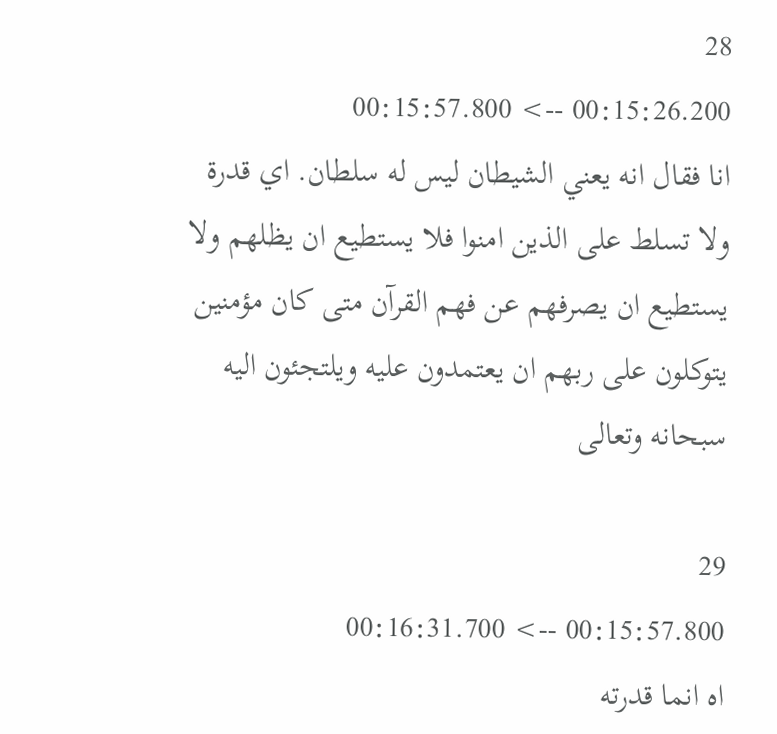28
00:15:26.200 --> 00:15:57.800
انا فقال انه يعني الشيطان ليس له سلطان. اي قدرة ولا تسلط على الذين امنوا فلا يستطيع ان يظلهم ولا يستطيع ان يصرفهم عن فهم القرآن متى كان مؤمنين يتوكلون على ربهم ان يعتمدون عليه ويلتجئون اليه سبحانه وتعالى

29
00:15:57.800 --> 00:16:31.700
اه انما قدرته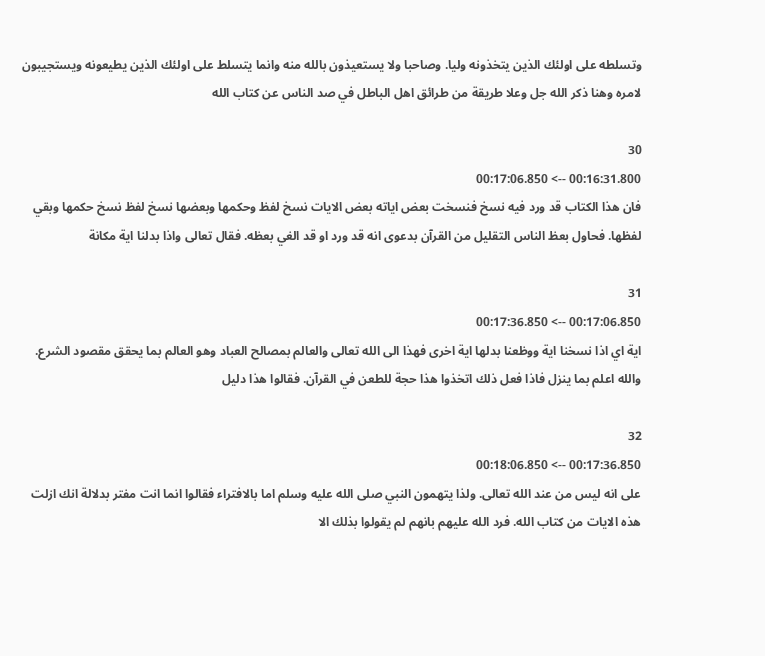وتسلطه على اولئك الذين يتخذونه وليا. وصاحبا ولا يستعيذون بالله منه وانما يتسلط على اولئك الذين يطيعونه ويستجيبون لامره وهنا ذكر الله جل وعلا طريقة من طرائق اهل الباطل في صد الناس عن كتاب الله

30
00:16:31.800 --> 00:17:06.850
فان هذا الكتاب قد ورد فيه نسخ فنسخت بعض اياته بعض الايات نسخ لفظ وحكمها وبعضها نسخ لفظ نسخ حكمها وبقي لفظها. فحاول بعظ الناس التقليل من القرآن بدعوى انه قد ورد او قد الغي بعظه. فقال تعالى واذا بدلنا اية مكانة

31
00:17:06.850 --> 00:17:36.850
اية اي اذا نسخنا اية ووظعنا بدلها اية اخرى فهذا الى الله تعالى والعالم بمصالح العباد وهو العالم بما يحقق مقصود الشرع. والله اعلم بما ينزل فاذا فعل ذلك اتخذوا هذا حجة للطعن في القرآن. فقالوا هذا دليل

32
00:17:36.850 --> 00:18:06.850
على انه ليس من عند الله تعالى. ولذا يتهمون النبي صلى الله عليه وسلم اما بالافتراء فقالوا انما انت مفتر بدلالة انك ازلت هذه الايات من كتاب الله. فرد الله عليهم بانهم لم يقولوا بذلك الا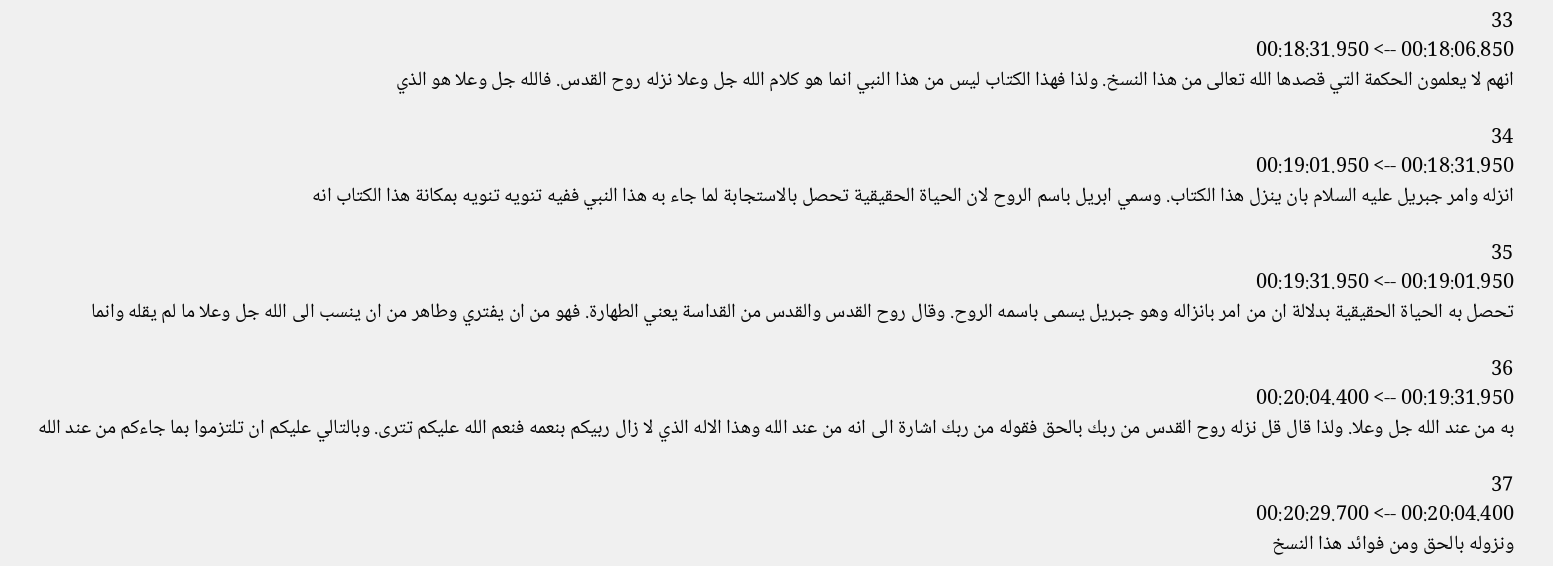33
00:18:06.850 --> 00:18:31.950
انهم لا يعلمون الحكمة التي قصدها الله تعالى من هذا النسخ. ولذا فهذا الكتاب ليس من هذا النبي انما هو كلام الله جل وعلا نزله روح القدس. فالله جل وعلا هو الذي

34
00:18:31.950 --> 00:19:01.950
انزله وامر جبريل عليه السلام بان ينزل هذا الكتاب. وسمي ابريل باسم الروح لان الحياة الحقيقية تحصل بالاستجابة لما جاء به هذا النبي ففيه تنويه تنويه بمكانة هذا الكتاب انه

35
00:19:01.950 --> 00:19:31.950
تحصل به الحياة الحقيقية بدلالة ان من امر بانزاله وهو جبريل يسمى باسمه الروح. وقال روح القدس والقدس من القداسة يعني الطهارة. فهو من ان يفتري وطاهر من ان ينسب الى الله جل وعلا ما لم يقله وانما

36
00:19:31.950 --> 00:20:04.400
به من عند الله جل وعلا. ولذا قال قل نزله روح القدس من ربك بالحق فقوله من ربك اشارة الى انه من عند الله وهذا الاله الذي لا زال ربيكم بنعمه فنعم الله عليكم تترى. وبالتالي عليكم ان تلتزموا بما جاءكم من عند الله

37
00:20:04.400 --> 00:20:29.700
ونزوله بالحق ومن فوائد هذا النسخ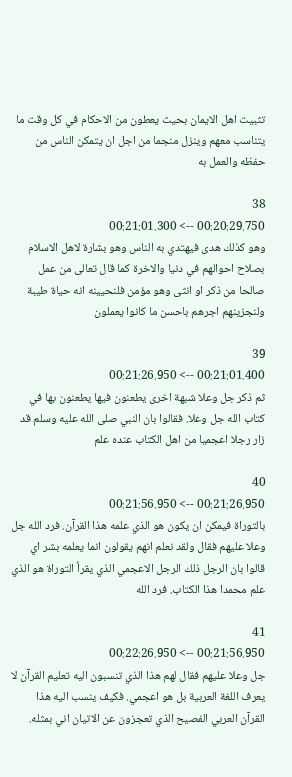تثبيت اهل الايمان بحيث يعطون من الاحكام في كل وقت ما يتناسب معهم وينزل منجما من اجل ان يتمكن الناس من حفظه والعمل به

38
00:20:29.750 --> 00:21:01.300
وهو كذلك هدى فيهتدي به الناس وهو بشارة لاهل الاسلام بصلاح احوالهم في دنيا والاخرة كما قال تعالى من عمل صالحا من ذكر او انثى وهو مؤمن فلنحيينه انه حياة طيبة ولنجزينهم اجرهم باحسن ما كانوا يعملون

39
00:21:01.400 --> 00:21:26.950
ثم ذكر جل وعلا شبهة اخرى يطعنون فيها يطعنون بها في كتاب الله جل وعلا. فقالوا بان النبي صلى الله عليه وسلم قد زار رجلا اعجميا من اهل الكتاب عنده علم

40
00:21:26.950 --> 00:21:56.950
بالتوراة فيمكن ان يكون هو الذي علمه هذا القرآن. فرد الله جل وعلا عليهم فقال ولقد نعلم انهم يقولون انما يعلمه بشر اي قالوا بان الرجل ذلك الرجل الاعجمي الذي يقرأ التوراة هو الذي علم محمدا هذا الكتاب. فرد الله

41
00:21:56.950 --> 00:22:26.950
جل وعلا عليهم فقال لهم هذا الذي تنسبون اليه تعليم القرآن لا يعرف اللغة العربية بل هو اعجمي. فكيف ينسب اليه هذا القرآن العربي الفصيح الذي تعجزون عن الاتيان اني بمثله.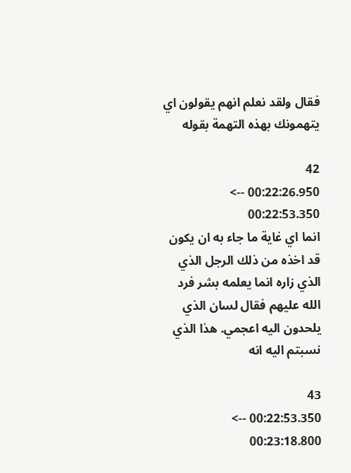فقال ولقد نعلم انهم يقولون اي يتهمونك بهذه التهمة بقوله

42
00:22:26.950 --> 00:22:53.350
انما اي غاية ما جاء به ان يكون قد اخذه من ذلك الرجل الذي الذي زاره انما يعلمه بشر فرد الله عليهم فقال لسان الذي يلحدون اليه اعجمي. هذا الذي نسبتم اليه انه

43
00:22:53.350 --> 00:23:18.800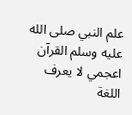علم النبي صلى الله عليه وسلم القرآن اعجمي لا يعرف اللغة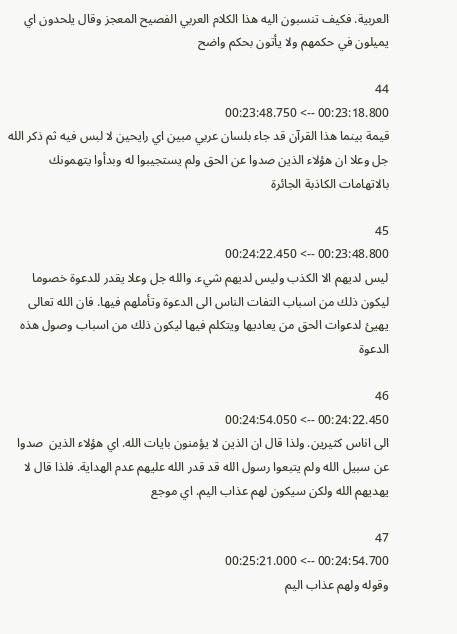العربية. فكيف تنسبون اليه هذا الكلام العربي الفصيح المعجز وقال يلحدون اي يميلون في حكمهم ولا يأتون بحكم واضح

44
00:23:18.800 --> 00:23:48.750
قيمة بينما هذا القرآن قد جاء بلسان عربي مبين اي رايحين لا لبس فيه ثم ذكر الله جل وعلا ان هؤلاء الذين صدوا عن الحق ولم يستجيبوا له وبدأوا يتهمونك بالاتهامات الكاذبة الجائرة

45
00:23:48.800 --> 00:24:22.450
ليس لديهم الا الكذب وليس لديهم شيء. والله جل وعلا يقدر للدعوة خصوما ليكون ذلك من اسباب التفات الناس الى الدعوة وتأملهم فيها. فان الله تعالى يهيئ لدعوات الحق من يعاديها ويتكلم فيها ليكون ذلك من اسباب وصول هذه الدعوة

46
00:24:22.450 --> 00:24:54.050
الى اناس كثيرين. ولذا قال ان الذين لا يؤمنون بايات الله. اي هؤلاء الذين  صدوا عن سبيل الله ولم يتبعوا رسول الله قد قدر الله عليهم عدم الهداية. فلذا قال لا يهديهم الله ولكن سيكون لهم عذاب اليم. اي موجع

47
00:24:54.700 --> 00:25:21.000
وقوله ولهم عذاب اليم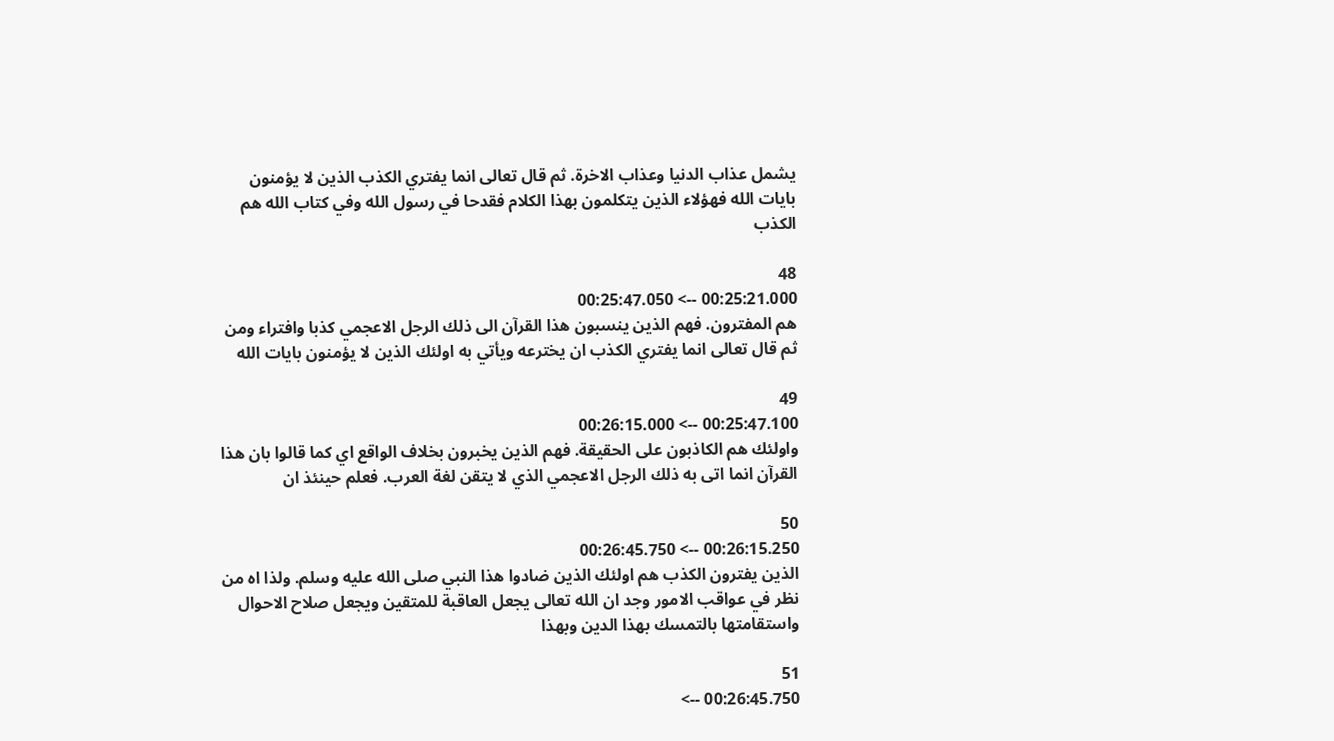يشمل عذاب الدنيا وعذاب الاخرة. ثم قال تعالى انما يفتري الكذب الذين لا يؤمنون بايات الله فهؤلاء الذين يتكلمون بهذا الكلام فقدحا في رسول الله وفي كتاب الله هم الكذب

48
00:25:21.000 --> 00:25:47.050
هم المفترون. فهم الذين ينسبون هذا القرآن الى ذلك الرجل الاعجمي كذبا وافتراء ومن ثم قال تعالى انما يفتري الكذب ان يخترعه ويأتي به اولئك الذين لا يؤمنون بايات الله

49
00:25:47.100 --> 00:26:15.000
واولئك هم الكاذبون على الحقيقة. فهم الذين يخبرون بخلاف الواقع اي كما قالوا بان هذا القرآن انما اتى به ذلك الرجل الاعجمي الذي لا يتقن لغة العرب. فعلم حينئذ ان

50
00:26:15.250 --> 00:26:45.750
الذين يفترون الكذب هم اولئك الذين ضادوا هذا النبي صلى الله عليه وسلم. ولذا اه من نظر في عواقب الامور وجد ان الله تعالى يجعل العاقبة للمتقين ويجعل صلاح الاحوال واستقامتها بالتمسك بهذا الدين وبهذا

51
00:26:45.750 -->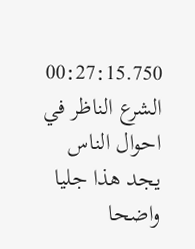00:27:15.750
الشرع الناظر في احوال الناس يجد هذا جليا واضحا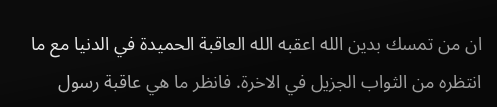ان من تمسك بدين الله اعقبه الله العاقبة الحميدة في الدنيا مع ما انتظره من الثواب الجزيل في الاخرة. فانظر ما هي عاقبة رسول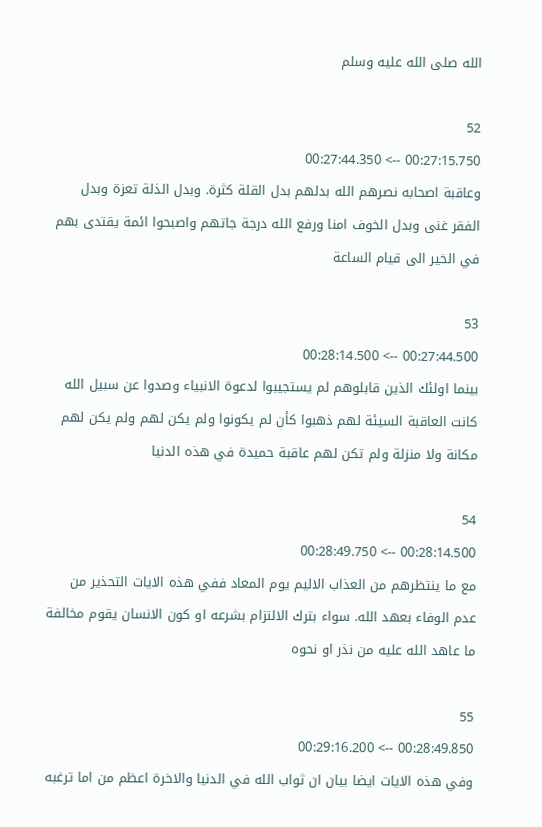الله صلى الله عليه وسلم

52
00:27:15.750 --> 00:27:44.350
وعاقبة اصحابه نصرهم الله بدلهم بدل القلة كثرة. وبدل الذلة تعزة وبدل الفقر غنى وبدل الخوف امنا ورفع الله درجة جاتهم واصبحوا ائمة يقتدى بهم في الخير الى قيام الساعة

53
00:27:44.500 --> 00:28:14.500
بينما اولئك الذين قابلوهم لم يستجيبوا لدعوة الانبياء وصدوا عن سبيل الله كانت العاقبة السيئة لهم ذهبوا كأن لم يكونوا ولم يكن لهم ولم يكن لهم مكانة ولا منزلة ولم تكن لهم عاقبة حميدة في هذه الدنيا

54
00:28:14.500 --> 00:28:49.750
مع ما ينتظرهم من العذاب الاليم يوم المعاد ففي هذه الايات التحذير من عدم الوفاء بعهد الله. سواء بترك الالتزام بشرعه او كون الانسان يقوم مخالفة ما عاهد الله عليه من نذر او نحوه

55
00:28:49.850 --> 00:29:16.200
وفي هذه الايات ايضا بيان ان ثواب الله في الدنيا والاخرة اعظم من اما ترغبه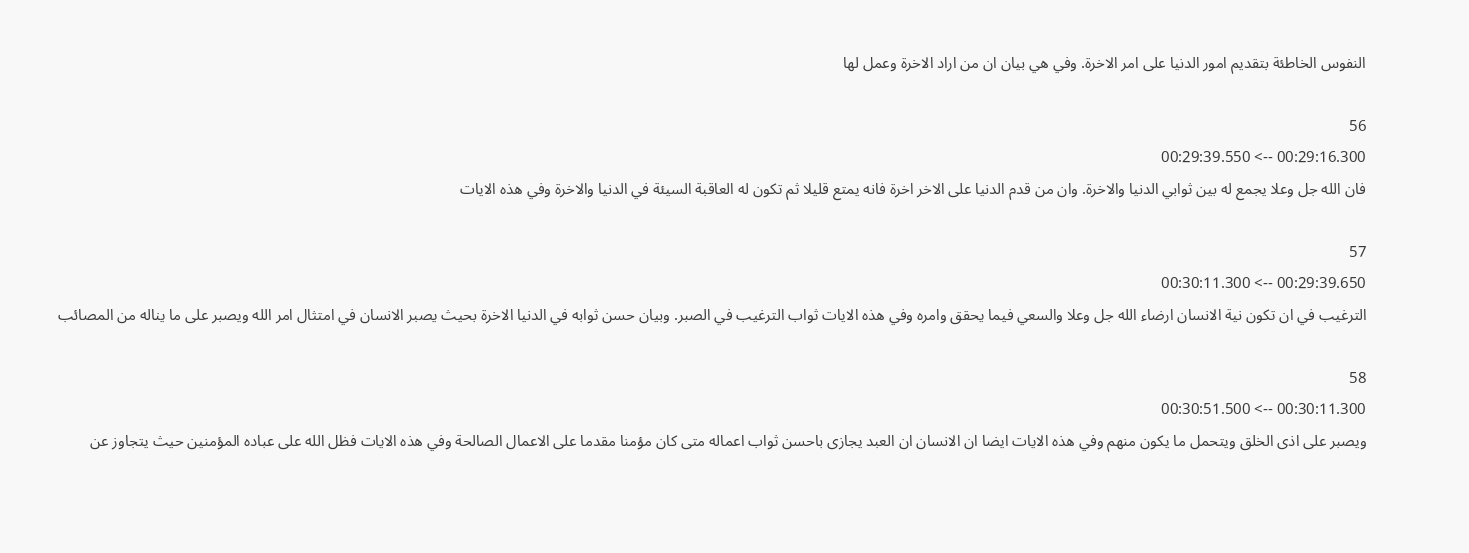النفوس الخاطئة بتقديم امور الدنيا على امر الاخرة. وفي هي بيان ان من اراد الاخرة وعمل لها

56
00:29:16.300 --> 00:29:39.550
فان الله جل وعلا يجمع له بين ثوابي الدنيا والاخرة. وان من قدم الدنيا على الاخر اخرة فانه يمتع قليلا ثم تكون له العاقبة السيئة في الدنيا والاخرة وفي هذه الايات

57
00:29:39.650 --> 00:30:11.300
الترغيب في ان تكون نية الانسان ارضاء الله جل وعلا والسعي فيما يحقق وامره وفي هذه الايات ثواب الترغيب في الصبر. وبيان حسن ثوابه في الدنيا الاخرة بحيث يصبر الانسان في امتثال امر الله ويصبر على ما يناله من المصائب

58
00:30:11.300 --> 00:30:51.500
ويصبر على اذى الخلق ويتحمل ما يكون منهم وفي هذه الايات ايضا ان الانسان ان العبد يجازى باحسن ثواب اعماله متى كان مؤمنا مقدما على الاعمال الصالحة وفي هذه الايات فظل الله على عباده المؤمنين حيث يتجاوز عن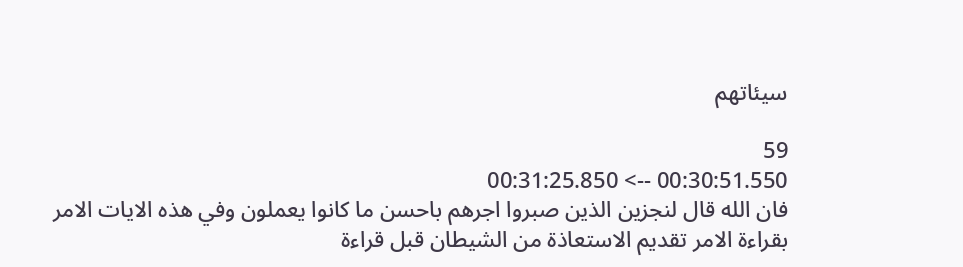سيئاتهم

59
00:30:51.550 --> 00:31:25.850
فان الله قال لنجزين الذين صبروا اجرهم باحسن ما كانوا يعملون وفي هذه الايات الامر بقراءة الامر تقديم الاستعاذة من الشيطان قبل قراءة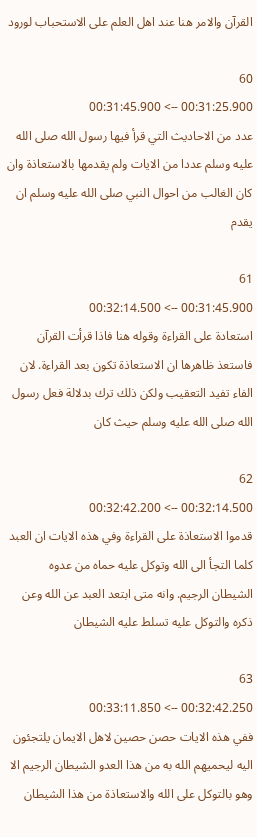القرآن والامر هنا عند اهل العلم على الاستحباب لورود

60
00:31:25.900 --> 00:31:45.900
عدد من الاحاديث التي قرأ فيها رسول الله صلى الله عليه وسلم عددا من الايات ولم يقدمها بالاستعاذة وان كان الغالب من احوال النبي صلى الله عليه وسلم ان يقدم

61
00:31:45.900 --> 00:32:14.500
استعادة على القراءة وقوله هنا فاذا قرأت القرآن فاستعذ ظاهرها ان الاستعاذة تكون بعد القراءة. لان الفاء تفيد التعقيب ولكن ذلك ترك بدلالة فعل رسول الله صلى الله عليه وسلم حيث كان

62
00:32:14.500 --> 00:32:42.200
قدموا الاستعاذة على القراءة وفي هذه الايات ان العبد كلما التجأ الى الله وتوكل عليه حماه من عدوه الشيطان الرجيم. وانه متى ابتعد العبد عن الله وعن ذكره والتوكل عليه تسلط عليه الشيطان

63
00:32:42.250 --> 00:33:11.850
ففي هذه الايات حصن حصين لاهل الايمان يلتجئون اليه ليحميهم الله به من هذا العدو الشيطان الرجيم الا وهو بالتوكل على الله والاستعاذة من هذا الشيطان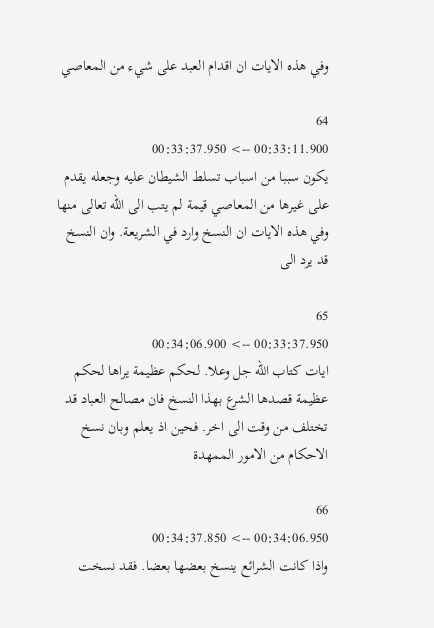وفي هذه الايات ان اقدام العبد على شيء من المعاصي

64
00:33:11.900 --> 00:33:37.950
يكون سببا من اسباب تسلط الشيطان عليه وجعله يقدم على غيرها من المعاصي قيمة لم يتب الى الله تعالى منها وفي هذه الايات ان النسخ وارد في الشريعة. وان النسخ قد يرد الى

65
00:33:37.950 --> 00:34:06.900
ايات كتاب الله جل وعلا. لحكم عظيمة يراها لحكم عظيمة قصدها الشرع بهذا النسخ فان مصالح العباد قد تختلف من وقت الى اخر. فحين اذ يعلم وبان نسخ الاحكام من الامور الممهدة

66
00:34:06.950 --> 00:34:37.850
واذا كانت الشرائع ينسخ بعضها بعضا. فقد نسخت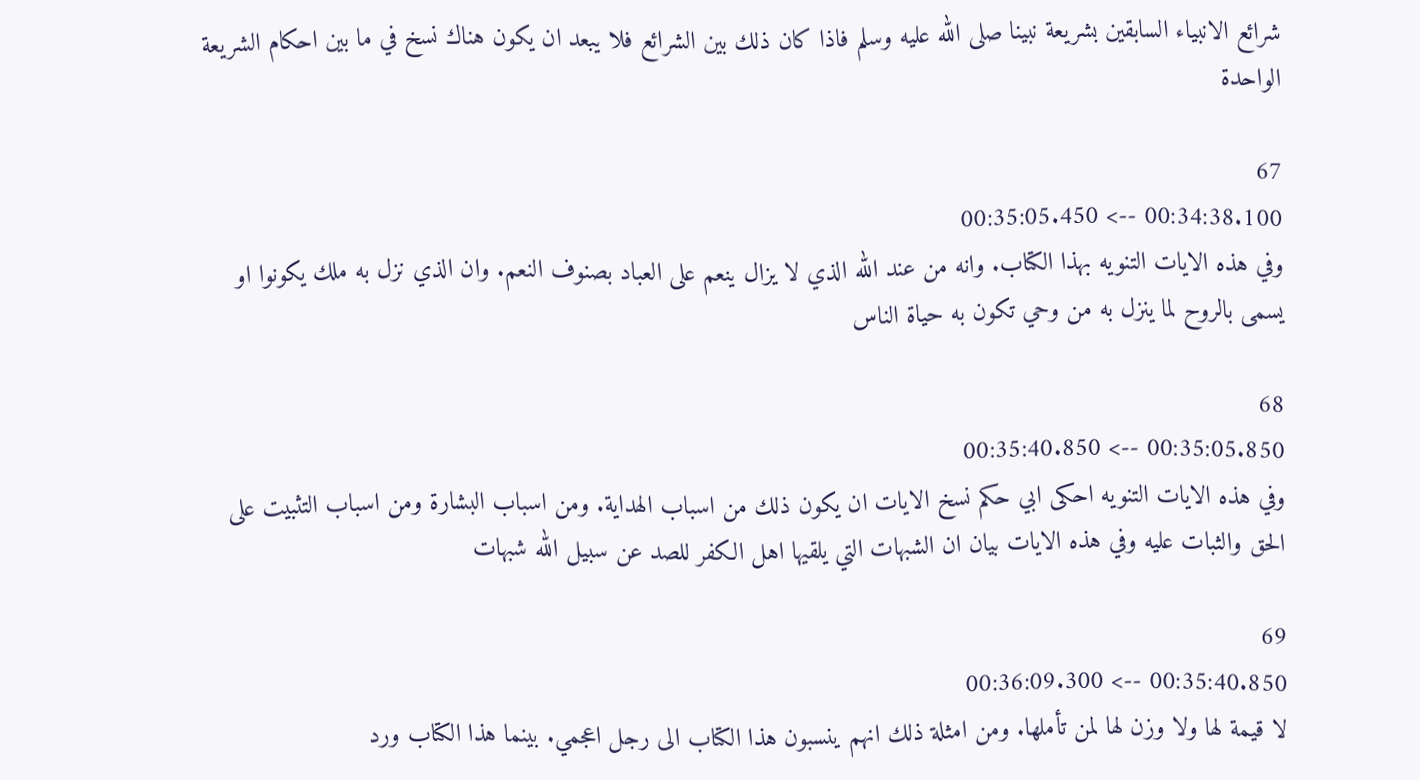شرائع الانبياء السابقين بشريعة نبينا صلى الله عليه وسلم فاذا كان ذلك بين الشرائع فلا يبعد ان يكون هناك نسخ في ما بين احكام الشريعة الواحدة

67
00:34:38.100 --> 00:35:05.450
وفي هذه الايات التنويه بهذا الكتاب. وانه من عند الله الذي لا يزال ينعم على العباد بصنوف النعم. وان الذي نزل به ملك يكونوا او يسمى بالروح لما ينزل به من وحي تكون به حياة الناس

68
00:35:05.850 --> 00:35:40.850
وفي هذه الايات التنويه احكى ابي حكم نسخ الايات ان يكون ذلك من اسباب الهداية. ومن اسباب البشارة ومن اسباب التثبيت على الحق والثبات عليه وفي هذه الايات بيان ان الشبهات التي يلقيها اهل الكفر للصد عن سبيل الله شبهات

69
00:35:40.850 --> 00:36:09.300
لا قيمة لها ولا وزن لها لمن تأملها. ومن امثلة ذلك انهم ينسبون هذا الكتاب الى رجل اعجمي. بينما هذا الكتاب ورد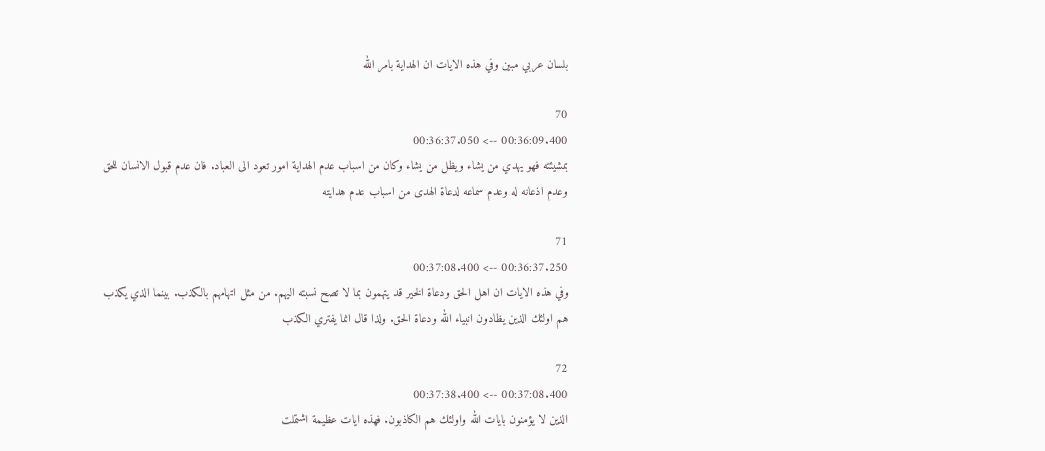بلسان عربي مبين وفي هذه الايات ان الهداية بامر الله

70
00:36:09.400 --> 00:36:37.050
بمشيئته فهو يهدي من يشاء ويظل من يشاء وكان من اسباب عدم الهداية امور تعود الى العباد. فان عدم قبول الانسان للحق  وعدم اذعانه له وعدم سماعه لدعاة الهدى من اسباب عدم هدايته

71
00:36:37.250 --> 00:37:08.400
وفي هذه الايات ان اهل الحق ودعاة الخير قد يتهمون بما لا تصح نسبته اليهم. من مثل اتهامهم بالكذب. بينما الذي يكذب هم اولئك الذين يظادون انبياء الله ودعاة الحق. ولذا قال انما يفتري الكذب

72
00:37:08.400 --> 00:37:38.400
الذين لا يؤمنون بايات الله واولئك هم الكاذبون. فهذه ايات عظيمة اشتملت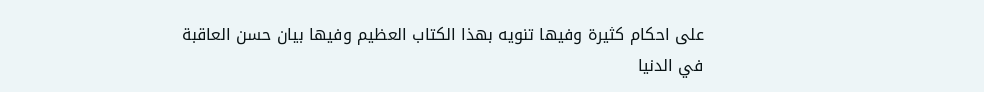على احكام كثيرة وفيها تنويه بهذا الكتاب العظيم وفيها بيان حسن العاقبة في الدنيا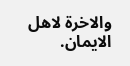والاخرة لاهل الايمان.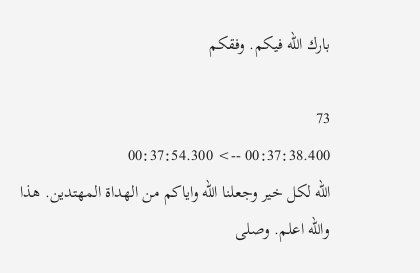بارك الله فيكم. وفقكم

73
00:37:38.400 --> 00:37:54.300
الله لكل خير وجعلنا الله واياكم من الهداة المهتدين. هذا والله اعلم. وصلى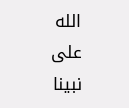الله على نبينا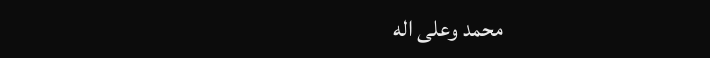محمد وعلى اله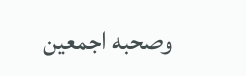وصحبه اجمعين